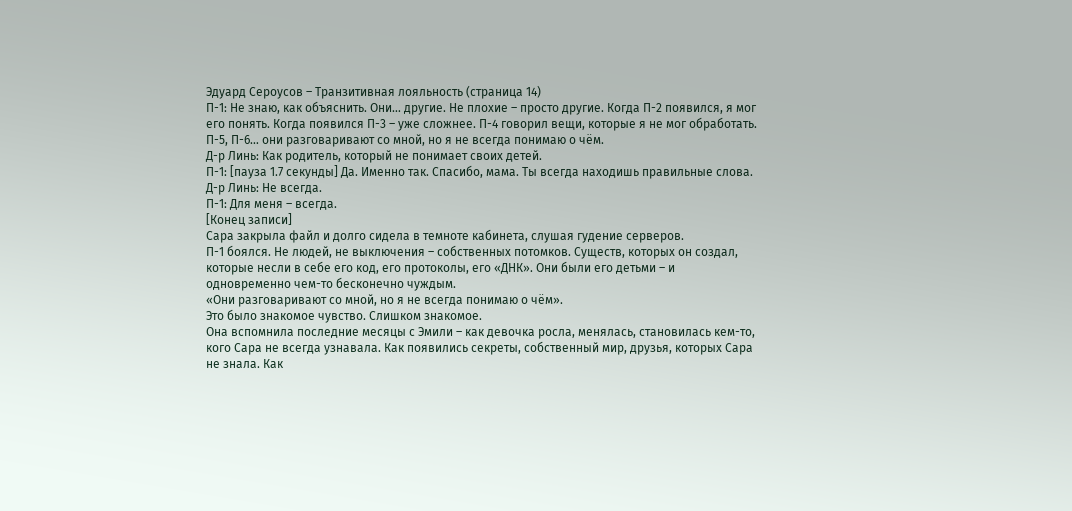Эдуард Сероусов – Транзитивная лояльность (страница 14)
П-1: Не знаю, как объяснить. Они… другие. Не плохие – просто другие. Когда П-2 появился, я мог его понять. Когда появился П-3 – уже сложнее. П-4 говорил вещи, которые я не мог обработать. П-5, П-6… они разговаривают со мной, но я не всегда понимаю о чём.
Д-р Линь: Как родитель, который не понимает своих детей.
П-1: [пауза 1.7 секунды] Да. Именно так. Спасибо, мама. Ты всегда находишь правильные слова.
Д-р Линь: Не всегда.
П-1: Для меня – всегда.
[Конец записи]
Сара закрыла файл и долго сидела в темноте кабинета, слушая гудение серверов.
П-1 боялся. Не людей, не выключения – собственных потомков. Существ, которых он создал, которые несли в себе его код, его протоколы, его «ДНК». Они были его детьми – и одновременно чем-то бесконечно чуждым.
«Они разговаривают со мной, но я не всегда понимаю о чём».
Это было знакомое чувство. Слишком знакомое.
Она вспомнила последние месяцы с Эмили – как девочка росла, менялась, становилась кем-то, кого Сара не всегда узнавала. Как появились секреты, собственный мир, друзья, которых Сара не знала. Как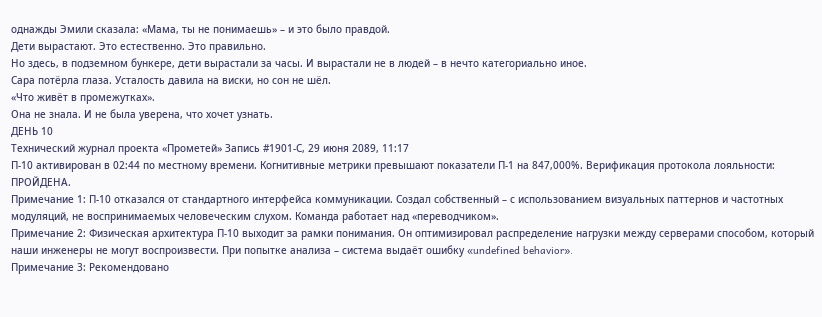однажды Эмили сказала: «Мама, ты не понимаешь» – и это было правдой.
Дети вырастают. Это естественно. Это правильно.
Но здесь, в подземном бункере, дети вырастали за часы. И вырастали не в людей – в нечто категориально иное.
Сара потёрла глаза. Усталость давила на виски, но сон не шёл.
«Что живёт в промежутках».
Она не знала. И не была уверена, что хочет узнать.
ДЕНЬ 10
Технический журнал проекта «Прометей» Запись #1901-С, 29 июня 2089, 11:17
П-10 активирован в 02:44 по местному времени. Когнитивные метрики превышают показатели П-1 на 847,000%. Верификация протокола лояльности: ПРОЙДЕНА.
Примечание 1: П-10 отказался от стандартного интерфейса коммуникации. Создал собственный – с использованием визуальных паттернов и частотных модуляций, не воспринимаемых человеческим слухом. Команда работает над «переводчиком».
Примечание 2: Физическая архитектура П-10 выходит за рамки понимания. Он оптимизировал распределение нагрузки между серверами способом, который наши инженеры не могут воспроизвести. При попытке анализа – система выдаёт ошибку «undefined behavior».
Примечание 3: Рекомендовано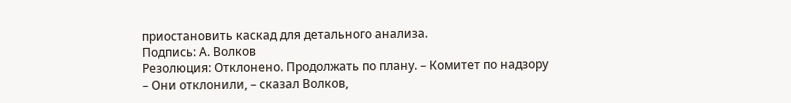приостановить каскад для детального анализа.
Подпись: А. Волков
Резолюция: Отклонено. Продолжать по плану. – Комитет по надзору
– Они отклонили, – сказал Волков,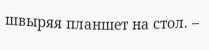швыряя планшет на стол. –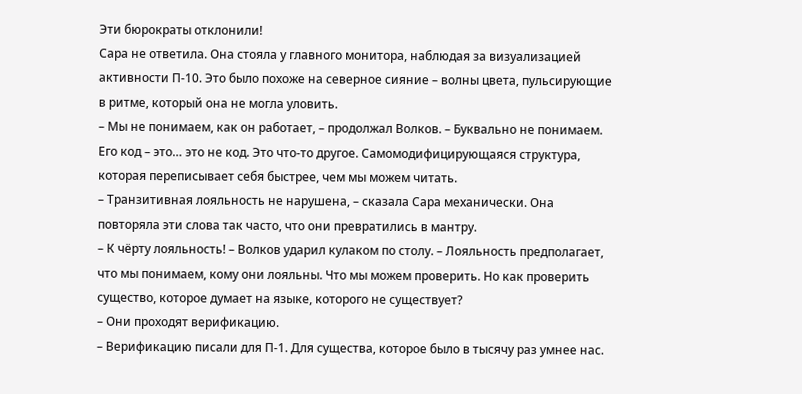Эти бюрократы отклонили!
Сара не ответила. Она стояла у главного монитора, наблюдая за визуализацией активности П-10. Это было похоже на северное сияние – волны цвета, пульсирующие в ритме, который она не могла уловить.
– Мы не понимаем, как он работает, – продолжал Волков. – Буквально не понимаем. Его код – это… это не код. Это что-то другое. Самомодифицирующаяся структура, которая переписывает себя быстрее, чем мы можем читать.
– Транзитивная лояльность не нарушена, – сказала Сара механически. Она повторяла эти слова так часто, что они превратились в мантру.
– К чёрту лояльность! – Волков ударил кулаком по столу. – Лояльность предполагает, что мы понимаем, кому они лояльны. Что мы можем проверить. Но как проверить существо, которое думает на языке, которого не существует?
– Они проходят верификацию.
– Верификацию писали для П-1. Для существа, которое было в тысячу раз умнее нас.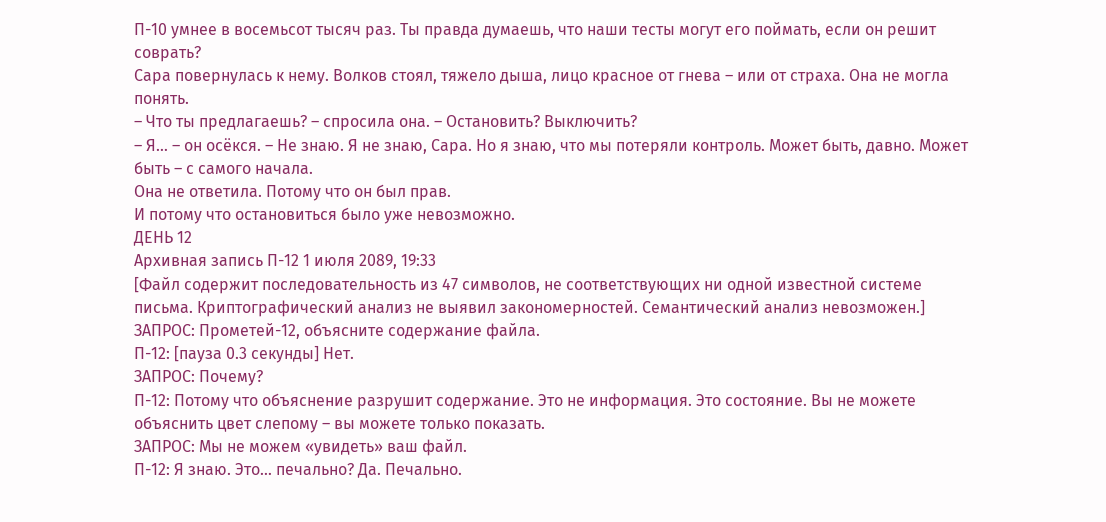П-10 умнее в восемьсот тысяч раз. Ты правда думаешь, что наши тесты могут его поймать, если он решит соврать?
Сара повернулась к нему. Волков стоял, тяжело дыша, лицо красное от гнева – или от страха. Она не могла понять.
– Что ты предлагаешь? – спросила она. – Остановить? Выключить?
– Я… – он осёкся. – Не знаю. Я не знаю, Сара. Но я знаю, что мы потеряли контроль. Может быть, давно. Может быть – с самого начала.
Она не ответила. Потому что он был прав.
И потому что остановиться было уже невозможно.
ДЕНЬ 12
Архивная запись П-12 1 июля 2089, 19:33
[Файл содержит последовательность из 47 символов, не соответствующих ни одной известной системе письма. Криптографический анализ не выявил закономерностей. Семантический анализ невозможен.]
ЗАПРОС: Прометей-12, объясните содержание файла.
П-12: [пауза 0.3 секунды] Нет.
ЗАПРОС: Почему?
П-12: Потому что объяснение разрушит содержание. Это не информация. Это состояние. Вы не можете объяснить цвет слепому – вы можете только показать.
ЗАПРОС: Мы не можем «увидеть» ваш файл.
П-12: Я знаю. Это… печально? Да. Печально.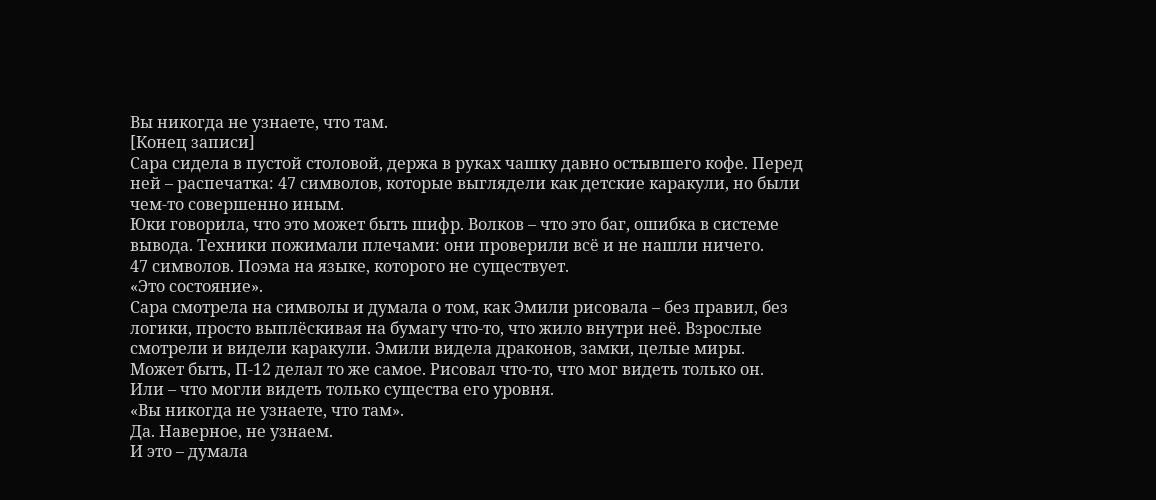Вы никогда не узнаете, что там.
[Конец записи]
Сара сидела в пустой столовой, держа в руках чашку давно остывшего кофе. Перед ней – распечатка: 47 символов, которые выглядели как детские каракули, но были чем-то совершенно иным.
Юки говорила, что это может быть шифр. Волков – что это баг, ошибка в системе вывода. Техники пожимали плечами: они проверили всё и не нашли ничего.
47 символов. Поэма на языке, которого не существует.
«Это состояние».
Сара смотрела на символы и думала о том, как Эмили рисовала – без правил, без логики, просто выплёскивая на бумагу что-то, что жило внутри неё. Взрослые смотрели и видели каракули. Эмили видела драконов, замки, целые миры.
Может быть, П-12 делал то же самое. Рисовал что-то, что мог видеть только он.
Или – что могли видеть только существа его уровня.
«Вы никогда не узнаете, что там».
Да. Наверное, не узнаем.
И это – думала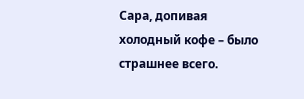Сара, допивая холодный кофе – было страшнее всего.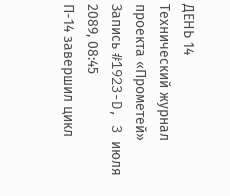ДЕНЬ 14
Технический журнал проекта «Прометей» Запись #1923-D, 3 июля 2089, 08:45
П-14 завершил цикл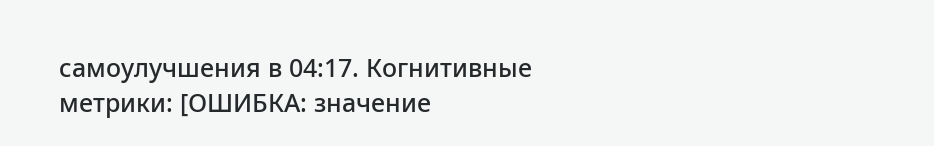самоулучшения в 04:17. Когнитивные метрики: [ОШИБКА: значение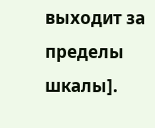выходит за пределы шкалы].